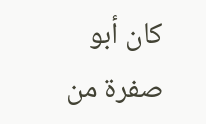كان أبو صفرة من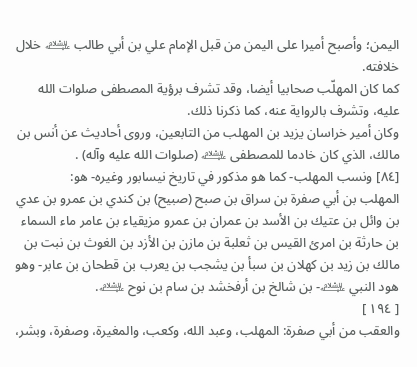اليمن؛ وأصبح أميرا على اليمن من قبل الإمام علي بن أبي طالب ﵇ خلال خلافته.
كما كان المهلّب صحابيا أيضا، وقد تشرف برؤية المصطفى صلوات الله عليه، وتشرف بالرواية عنه، كما ذكرنا ذلك.
وكان أمير خراسان يزيد بن المهلب من التابعين، وروى أحاديث عن أنس بن مالك، الذي كان خادما للمصطفى ﵇ (صلوات الله عليه وآله) .
[٨٤] ونسب المهلب- كما هو مذكور في تاريخ نيسابور وغيره- هو:
المهلب بن أبي صفرة بن سراق بن صبح (صبيح) بن كندي بن عمرو بن عدي بن وائل بن عتيك بن الأسد بن عمران بن عمرو مزيقياء بن عامر ماء السماء بن حارثة بن امرئ القيس بن ثعلبة بن مازن بن الأزد بن الغوث بن نبت بن مالك بن زيد بن كهلان بن سبأ بن يشجب بن يعرب بن قطحان بن عابر- وهو هود النبي ﵇- بن شالخ بن أرفخشد بن سام بن نوح ﵇.
[ ١٩٤ ]
والعقب من أبي صفرة: المهلب، وعبد الله، وكعب، والمغيرة، وصفرة، وبشر،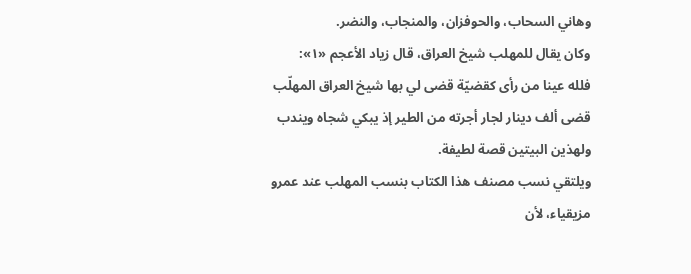وهاني السحاب، والحوفزان، والمنجاب، والنضر.
وكان يقال للمهلب شيخ العراق، قال زياد الأعجم «١»:
فلله عينا من رأى كقضيّة قضى لي بها شيخ العراق المهلّب
قضى ألف دينار لجار أجرته من الطير إذ يبكي شجاه ويندب
ولهذين البيتين قصة لطيفة.
ويلتقي نسب مصنف هذا الكتاب بنسب المهلب عند عمرو مزيقياء، لأن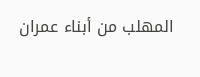المهلب من أبناء عمران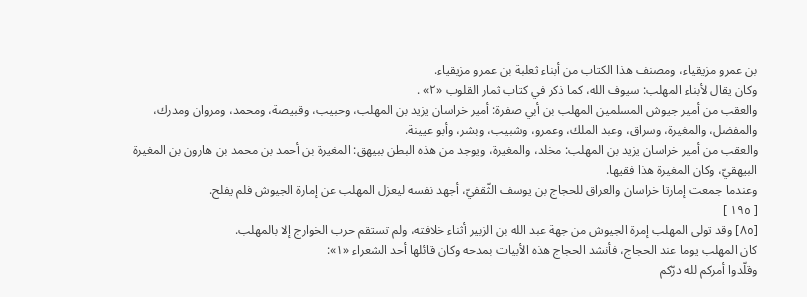بن عمرو مزيقياء، ومصنف هذا الكتاب من أبناء ثعلبة بن عمرو مزيقياء.
وكان يقال لأبناء المهلب: سيوف الله، كما ذكر في كتاب ثمار القلوب «٢» .
والعقب من أمير جيوش المسلمين المهلب بن أبي صفرة: أمير خراسان يزيد بن المهلب، وحبيب، وقبيصة، ومحمد، ومروان ومدرك، والمفضل، والمغيرة، وسراق، وعبد الملك، وعمرو، وشبيب، وبشر، وأبو عيينة.
والعقب من أمير خراسان يزيد بن المهلب: مخلد، والمغيرة، ويوجد من هذه البطن ببيهق: المغيرة بن أحمد بن محمد بن هارون بن المغيرة البيهقيّ، وكان المغيرة هذا فقيها.
وعندما جمعت إمارتا خراسان والعراق للحجاج بن يوسف الثّقفيّ، أجهد نفسه ليعزل المهلب عن إمارة الجيوش فلم يفلح.
[ ١٩٥ ]
[٨٥] وقد تولى المهلب إمرة الجيوش من جهة عبد الله بن الزبير أثناء خلافته، ولم تستقم حرب الخوارج إلا بالمهلب.
كان المهلب يوما عند الحجاج، فأنشد الحجاج هذه الأبيات بمدحه وكان قائلها أحد الشعراء «١»:
وقلّدوا أمركم لله درّكم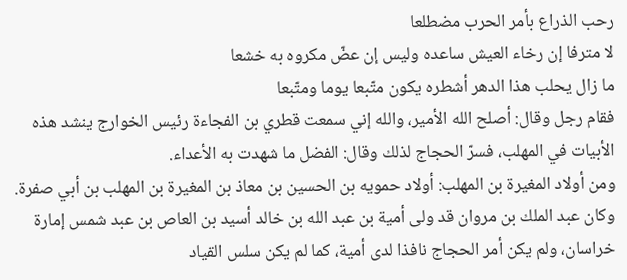رحب الذراع بأمر الحرب مضطلعا
لا مترفا إن رخاء العيش ساعده وليس إن عضّ مكروه به خشعا
ما زال يحلب هذا الدهر أشطره يكون متّبعا يوما ومتّبعا
فقام رجل وقال: أصلح الله الأمير، والله إني سمعت قطري بن الفجاءة رئيس الخوارج ينشد هذه الأبيات في المهلب، فسرّ الحجاج لذلك وقال: الفضل ما شهدت به الأعداء.
ومن أولاد المغيرة بن المهلب: أولاد حمويه بن الحسين بن معاذ بن المغيرة بن المهلب بن أبي صفرة.
وكان عبد الملك بن مروان قد ولى أمية بن عبد الله بن خالد أسيد بن العاص بن عبد شمس إمارة خراسان، ولم يكن أمر الحجاج نافذا لدى أمية، كما لم يكن سلس القياد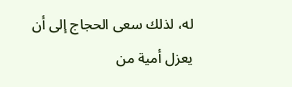له، لذلك سعى الحجاج إلى أن يعزل أمية من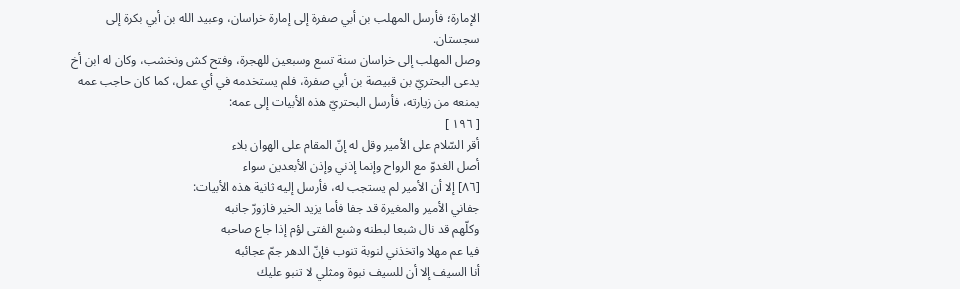الإمارة؛ فأرسل المهلب بن أبي صفرة إلى إمارة خراسان، وعبيد الله بن أبي بكرة إلى سجستان.
وصل المهلب إلى خراسان سنة تسع وسبعين للهجرة، وفتح كش ونخشب، وكان له ابن أخ يدعى البحتريّ بن قبيصة بن أبي صفرة، فلم يستخدمه في أي عمل، كما كان حاجب عمه يمنعه من زيارته، فأرسل البحتريّ هذه الأبيات إلى عمه:
[ ١٩٦ ]
أقر السّلام على الأمير وقل له إنّ المقام على الهوان بلاء
أصل الغدوّ مع الرواح وإنما إذني وإذن الأبعدين سواء
[٨٦] إلا أن الأمير لم يستجب له، فأرسل إليه ثانية هذه الأبيات:
جفاني الأمير والمغيرة قد جفا فأما يزيد الخير فازورّ جانبه
وكلّهم قد نال شبعا لبطنه وشبع الفتى لؤم إذا جاع صاحبه
فيا عم مهلا واتخذني لنوبة تنوب فإنّ الدهر جمّ عجائبه
أنا السيف إلا أن للسيف نبوة ومثلي لا تنبو عليك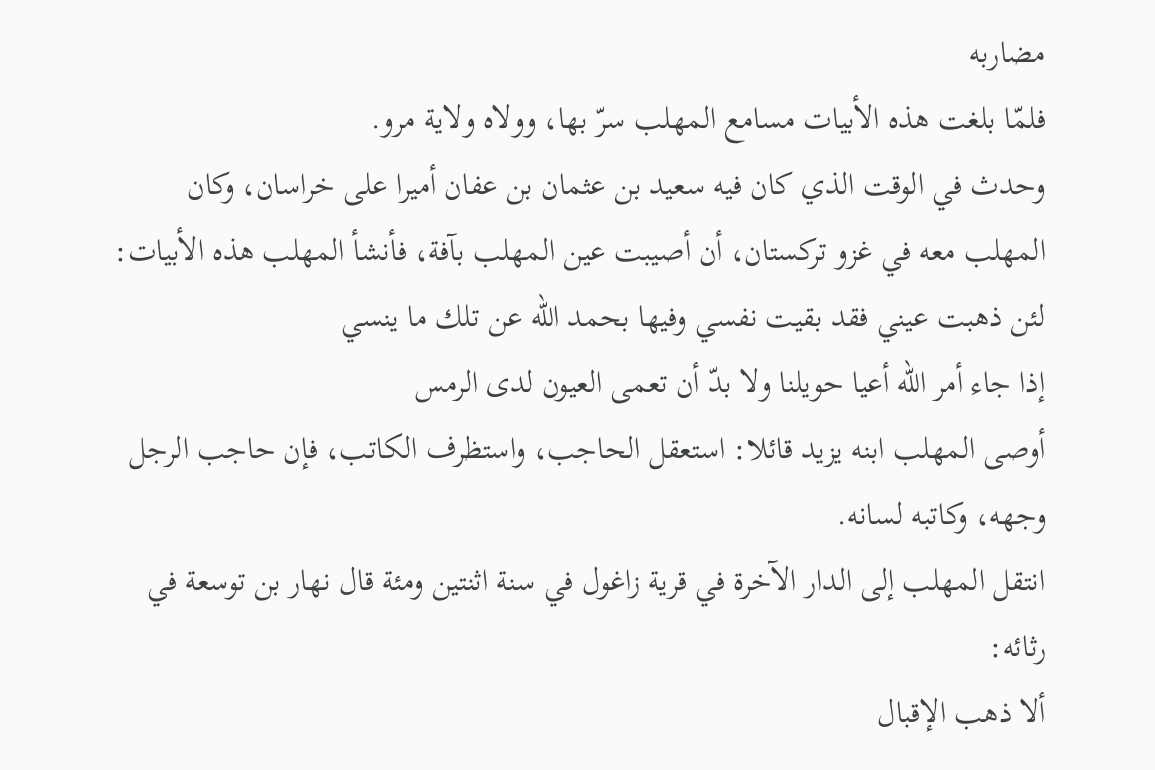مضاربه
فلمّا بلغت هذه الأبيات مسامع المهلب سرّ بها، وولاه ولاية مرو.
وحدث في الوقت الذي كان فيه سعيد بن عثمان بن عفان أميرا على خراسان، وكان المهلب معه في غزو تركستان، أن أصيبت عين المهلب بآفة، فأنشأ المهلب هذه الأبيات:
لئن ذهبت عيني فقد بقيت نفسي وفيها بحمد الله عن تلك ما ينسي
إذا جاء أمر الله أعيا حويلنا ولا بدّ أن تعمى العيون لدى الرمس
أوصى المهلب ابنه يزيد قائلا: استعقل الحاجب، واستظرف الكاتب، فإن حاجب الرجل وجهه، وكاتبه لسانه.
انتقل المهلب إلى الدار الآخرة في قرية زاغول في سنة اثنتين ومئة قال نهار بن توسعة في رثائه:
ألا ذهب الإقبال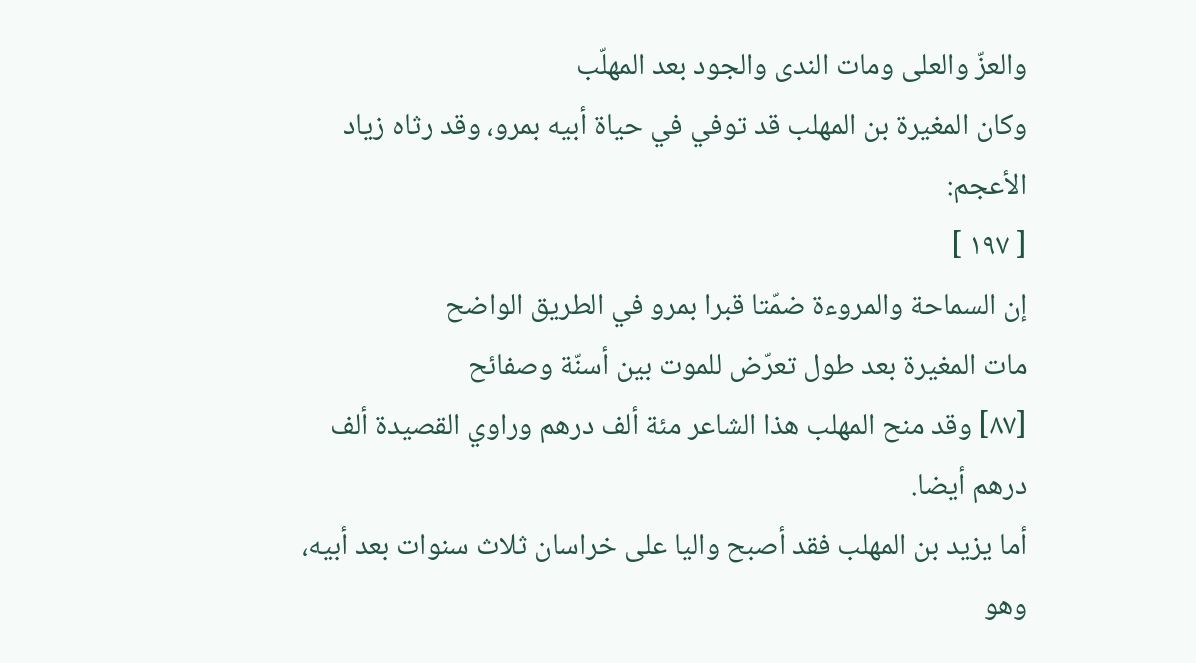والعزّ والعلى ومات الندى والجود بعد المهلّب
وكان المغيرة بن المهلب قد توفي في حياة أبيه بمرو، وقد رثاه زياد الأعجم:
[ ١٩٧ ]
إن السماحة والمروءة ضمّتا قبرا بمرو في الطريق الواضح
مات المغيرة بعد طول تعرّض للموت بين أسنّة وصفائح
[٨٧] وقد منح المهلب هذا الشاعر مئة ألف درهم وراوي القصيدة ألف درهم أيضا.
أما يزيد بن المهلب فقد أصبح واليا على خراسان ثلاث سنوات بعد أبيه، وهو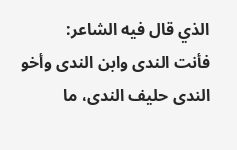الذي قال فيه الشاعر:
فأنت الندى وابن الندى وأخو الندى حليف الندى، ما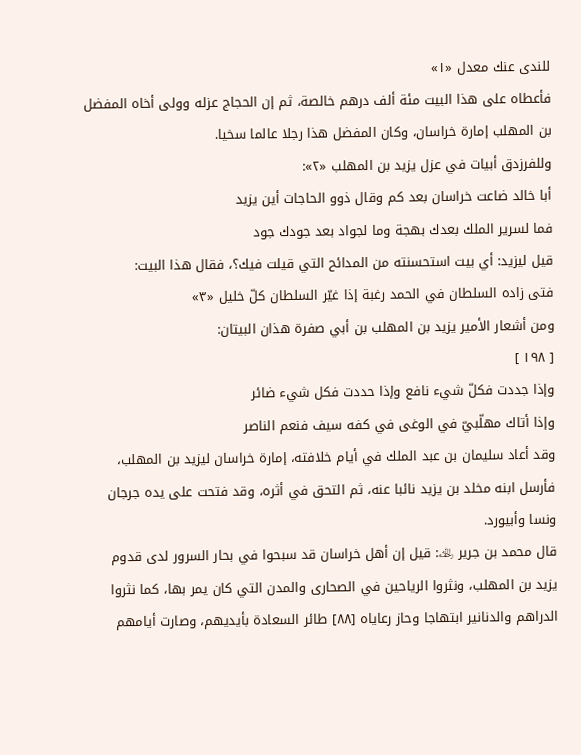للندى عنك معدل «١»
فأعطاه على هذا البيت مئة ألف درهم خالصة، ثم إن الحجاج عزله وولى أخاه المفضل بن المهلب إمارة خراسان، وكان المفضل هذا رجلا عالما سخيا.
وللفرزدق أبيات في عزل يزيد بن المهلب «٢»:
أبا خالد ضاعت خراسان بعد كم وقال ذوو الحاجات أين يزيد
فما لسرير الملك بعدك بهجة وما لجواد بعد جودك جود
قيل ليزيد: أي بيت استحسنته من المدائح التي قيلت فيك؟، فقال هذا البيت:
فتى زاده السلطان في الحمد رغبة إذا غيّر السلطان كلّ خليل «٣»
ومن أشعار الأمير يزيد بن المهلب بن أبي صفرة هذان البيتان:
[ ١٩٨ ]
وإذا جددت فكلّ شيء نافع وإذا حددت فكل شيء ضائر
وإذا أتاك مهلّبيّ في الوغى في كفه سيف فنعم الناصر
وقد أعاد سليمان بن عبد الملك في أيام خلافته، إمارة خراسان ليزيد بن المهلب، فأرسل ابنه مخلد بن يزيد نائبا عنه، ثم التحق في أثره، وقد فتحت على يده جرجان ونسا وأبيورد.
قال محمد بن جرير ﵀: قيل إن أهل خراسان قد سبحوا في بحار السرور لدى قدوم يزيد بن المهلب، ونثروا الرياحين في الصحارى والمدن التي كان يمر بها، كما نثروا الدراهم والدنانير ابتهاجا وحاز رعاياه [٨٨] طائر السعادة بأيديهم، وصارت أيامهم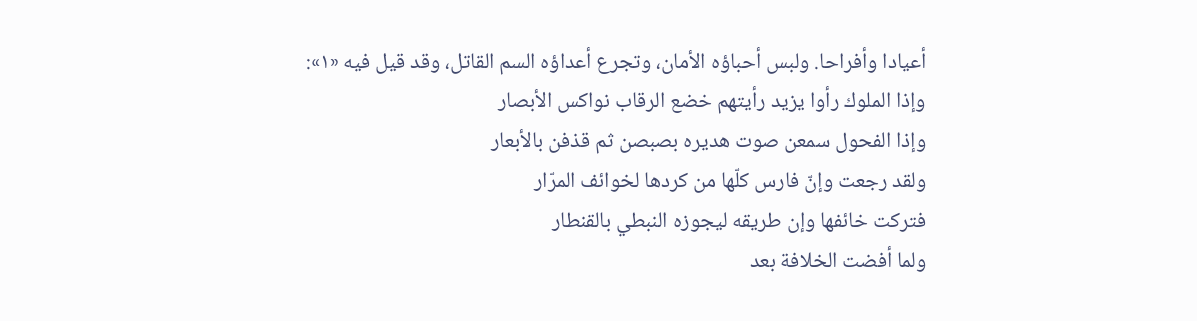أعيادا وأفراحا. ولبس أحباؤه الأمان، وتجرع أعداؤه السم القاتل، وقد قيل فيه «١»:
وإذا الملوك رأوا يزيد رأيتهم خضع الرقاب نواكس الأبصار
وإذا الفحول سمعن صوت هديره بصبصن ثم قذفن بالأبعار
ولقد رجعت وإنّ فارس كلّها من كردها لخوائف المرّار
فتركت خائفها وإن طريقه ليجوزه النبطي بالقنطار
ولما أفضت الخلافة بعد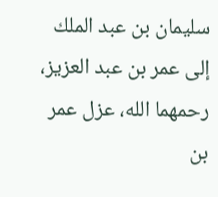سليمان بن عبد الملك إلى عمر بن عبد العزيز، رحمهما الله، عزل عمر بن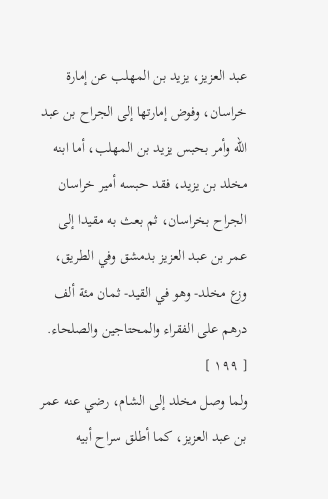عبد العزيز، يزيد بن المهلب عن إمارة خراسان، وفوض إمارتها إلى الجراح بن عبد الله وأمر بحبس يزيد بن المهلب، أما ابنه مخلد بن يزيد، فقد حبسه أمير خراسان الجراح بخراسان، ثم بعث به مقيدا إلى عمر بن عبد العزيز بدمشق وفي الطريق، وزع مخلد- وهو في القيد- ثمان مئة ألف درهم على الفقراء والمحتاجين والصلحاء.
[ ١٩٩ ]
ولما وصل مخلد إلى الشام، رضي عنه عمر بن عبد العزيز، كما أطلق سراح أبيه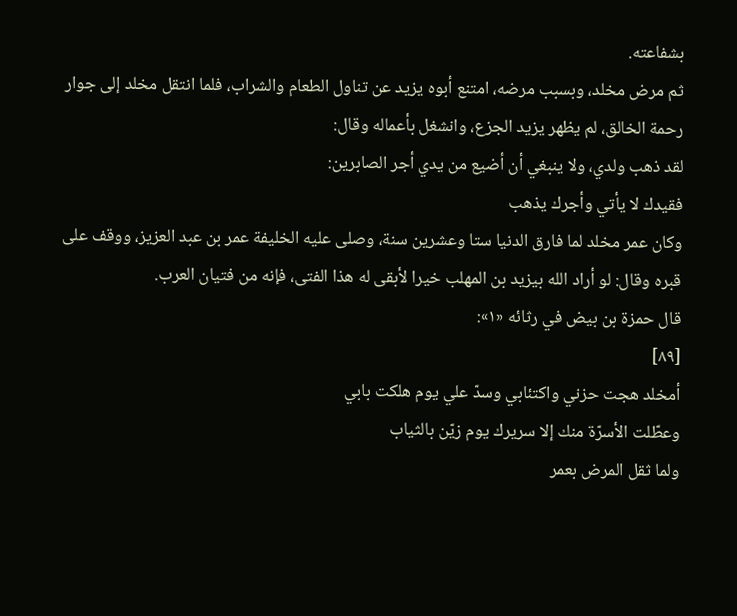بشفاعته.
ثم مرض مخلد، وبسبب مرضه، امتنع أبوه يزيد عن تناول الطعام والشراب، فلما انتقل مخلد إلى جوار رحمة الخالق، لم يظهر يزيد الجزع، وانشغل بأعماله وقال:
لقد ذهب ولدي، ولا ينبغي أن أضيع من يدي أجر الصابرين:
فقيدك لا يأتي وأجرك يذهب
وكان عمر مخلد لما فارق الدنيا ستا وعشرين سنة، وصلى عليه الخليفة عمر بن عبد العزيز، ووقف على قبره وقال: لو أراد الله بيزيد بن المهلب خيرا لأبقى له هذا الفتى، فإنه من فتيان العرب.
قال حمزة بن بيض في رثائه «١»:
[٨٩]
أمخلد هجت حزني واكتئابي وسدّ علي يوم هلكت بابي
وعطّلت الأسرّة منك إلا سريرك يوم زيّن بالثياب
ولما ثقل المرض بعمر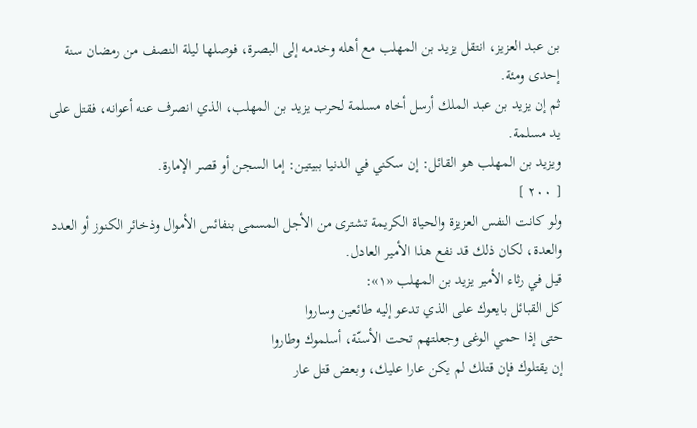بن عبد العزيز، انتقل يزيد بن المهلب مع أهله وخدمه إلى البصرة، فوصلها ليلة النصف من رمضان سنة إحدى ومئة.
ثم إن يزيد بن عبد الملك أرسل أخاه مسلمة لحرب يزيد بن المهلب، الذي انصرف عنه أعوانه، فقتل على يد مسلمة.
ويزيد بن المهلب هو القائل: إن سكني في الدنيا ببيتين: إما السجن أو قصر الإمارة.
[ ٢٠٠ ]
ولو كانت النفس العزيزة والحياة الكريمة تشترى من الأجل المسمى بنفائس الأموال وذخائر الكنوز أو العدد والعدة، لكان ذلك قد نفع هذا الأمير العادل.
قيل في رثاء الأمير يزيد بن المهلب «١»:
كل القبائل بايعوك على الذي تدعو إليه طائعين وساروا
حتى إذا حمي الوغى وجعلتهم تحت الأسنّة، أسلموك وطاروا
إن يقتلوك فإن قتلك لم يكن عارا عليك، وبعض قتل عار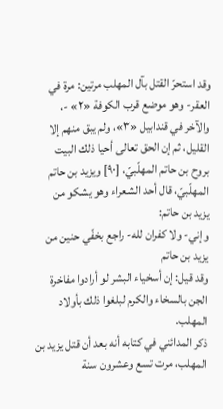وقد استحرّ القتل بآل المهلب مرتين: مرة في العقر- وهو موضع قرب الكوفة «٢» -، والآخر في قندابيل «٣»، ولم يبق منهم إلا القليل، ثم إن الحق تعالى أحيا ذلك البيت بروح بن حاتم المهلّبيّ، [٩٠] ويزيد بن حاتم المهلّبيّ، قال أحد الشعراء وهو يشكو من يزيد بن حاتم:
وإني- ولا كفران لله- راجع بخفّي حنين من يزيد بن حاتم
وقد قيل: إن أسخياء البشر لو أرادوا مفاخرة الجن بالسخاء والكرم لبلغوا ذلك بأولاد المهلب.
ذكر المدائني في كتابه أنه بعد أن قتل يزيد بن المهلب، مرت تسع وعشرون سنة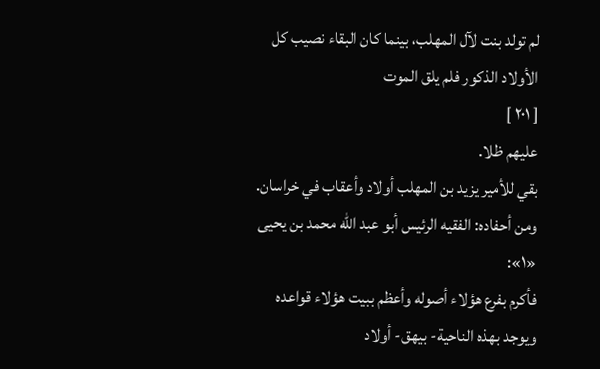لم تولد بنت لآل المهلب، بينما كان البقاء نصيب كل الأولاد الذكور فلم يلق الموت
[ ٢٠١ ]
عليهم ظلا.
بقي للأمير يزيد بن المهلب أولاد وأعقاب في خراسان. ومن أحفاده: الفقيه الرئيس أبو عبد الله محمد بن يحيى «١»:
فأكرم بفرع هؤلاء أصوله وأعظم ببيت هؤلاء قواعده
ويوجد بهذه الناحية- بيهق- أولاد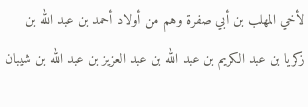لأخي المهلب بن أبي صفرة وهم من أولاد أحمد بن عبد الله بن زكريا بن عبد الكريم بن عبد الله بن عبد العزيز بن عبد الله بن شيبان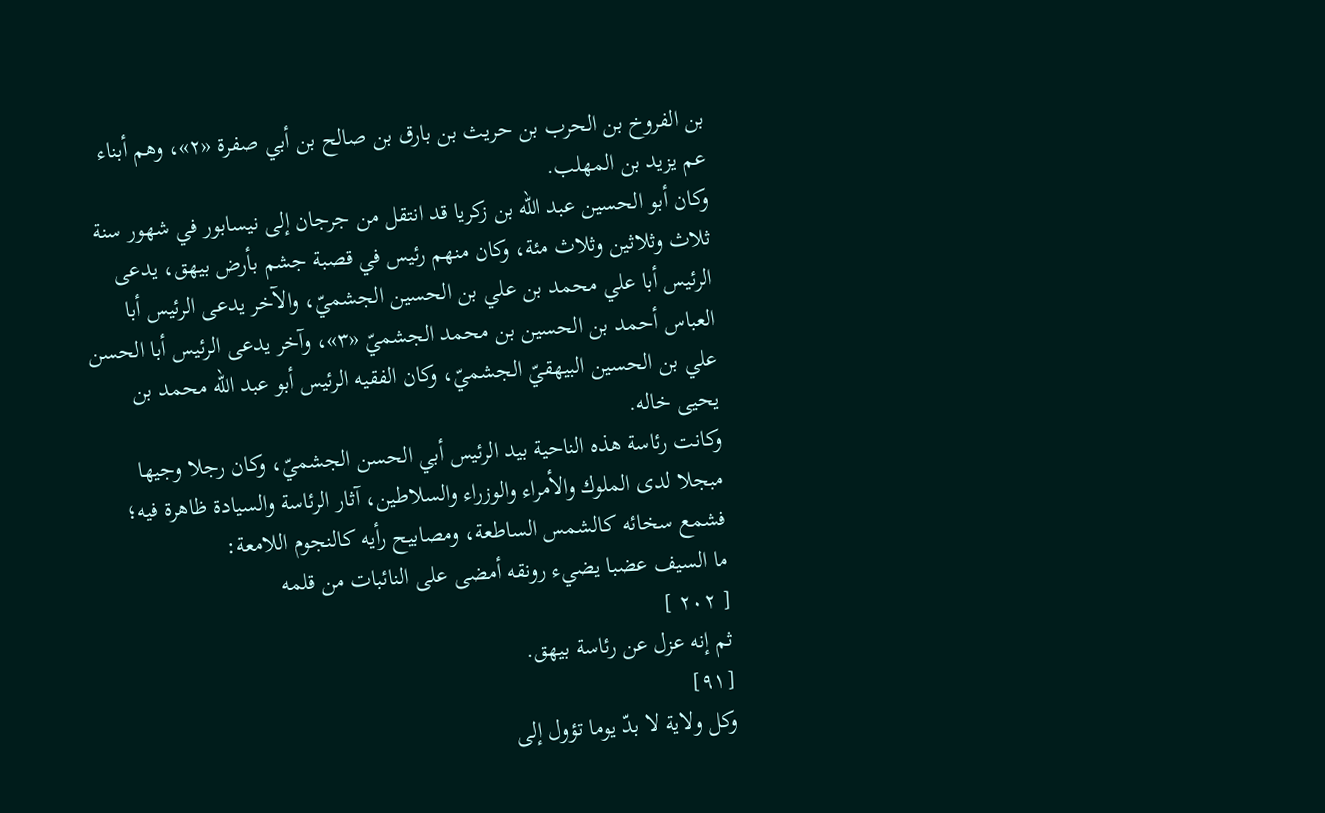بن الفروخ بن الحرب بن حريث بن بارق بن صالح بن أبي صفرة «٢»، وهم أبناء عم يزيد بن المهلب.
وكان أبو الحسين عبد الله بن زكريا قد انتقل من جرجان إلى نيسابور في شهور سنة ثلاث وثلاثين وثلاث مئة، وكان منهم رئيس في قصبة جشم بأرض بيهق، يدعى الرئيس أبا علي محمد بن علي بن الحسين الجشميّ، والآخر يدعى الرئيس أبا العباس أحمد بن الحسين بن محمد الجشميّ «٣»، وآخر يدعى الرئيس أبا الحسن علي بن الحسين البيهقيّ الجشميّ، وكان الفقيه الرئيس أبو عبد الله محمد بن يحيى خاله.
وكانت رئاسة هذه الناحية بيد الرئيس أبي الحسن الجشميّ، وكان رجلا وجيها مبجلا لدى الملوك والأمراء والوزراء والسلاطين، آثار الرئاسة والسيادة ظاهرة فيه؛ فشمع سخائه كالشمس الساطعة، ومصابيح رأيه كالنجوم اللامعة:
ما السيف عضبا يضيء رونقه أمضى على النائبات من قلمه
[ ٢٠٢ ]
ثم إنه عزل عن رئاسة بيهق.
[٩١]
وكل ولاية لا بدّ يوما تؤول إلى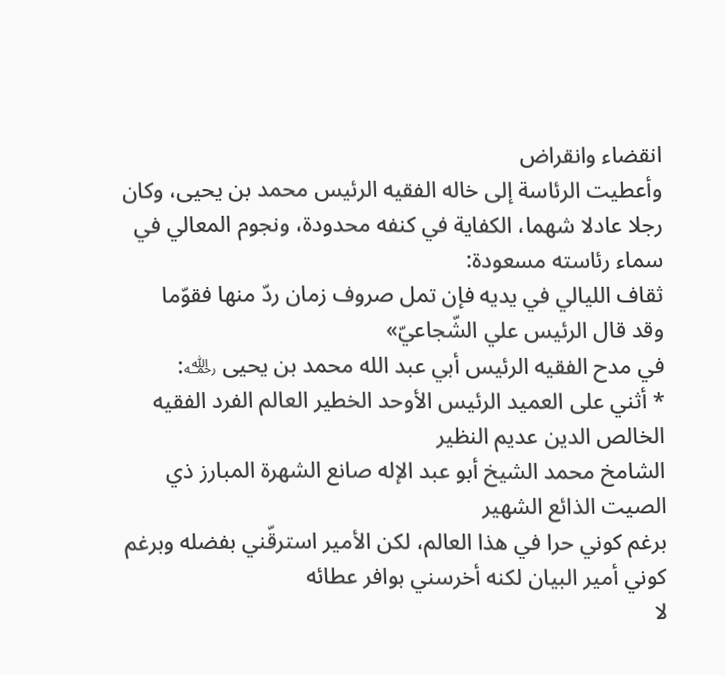انقضاء وانقراض
وأعطيت الرئاسة إلى خاله الفقيه الرئيس محمد بن يحيى، وكان رجلا عادلا شهما، الكفاية في كنفه محدودة، ونجوم المعالي في سماء رئاسته مسعودة:
ثقاف الليالي في يديه فإن تمل صروف زمان ردّ منها فقوّما
وقد قال الرئيس علي الشّجاعيّ»
في مدح الفقيه الرئيس أبي عبد الله محمد بن يحيى ﵀:
* أثني على العميد الرئيس الأوحد الخطير العالم الفرد الفقيه الخالص الدين عديم النظير
الشامخ محمد الشيخ أبو عبد الإله صانع الشهرة المبارز ذي الصيت الذائع الشهير
برغم كوني حرا في هذا العالم، لكن الأمير استرقّني بفضله وبرغم كوني أمير البيان لكنه أخرسني بوافر عطائه
لا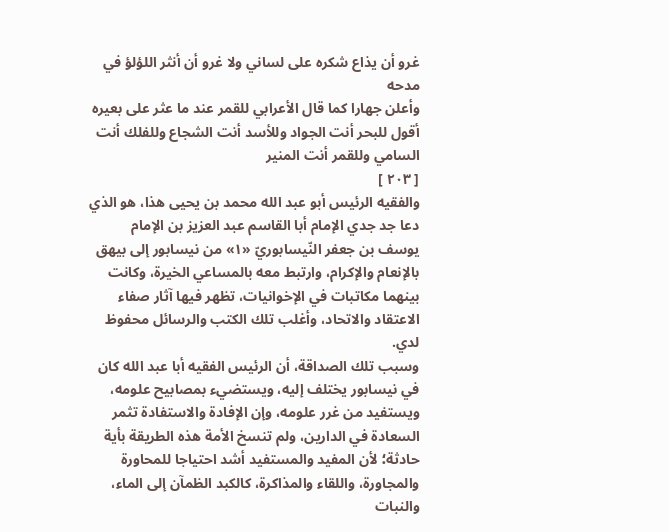غرو أن يذاع شكره على لساني ولا غرو أن أنثر اللؤلؤ في مدحه
وأعلن جهارا كما قال الأعرابي للقمر عند ما عثر على بعيره
أقول للبحر أنت الجواد وللأسد أنت الشجاع وللفلك أنت السامي وللقمر أنت المنير
[ ٢٠٣ ]
والفقيه الرئيس أبو عبد الله محمد بن يحيى هذا، هو الذي دعا جد جدي الإمام أبا القاسم عبد العزيز بن الإمام يوسف بن جعفر النّيسابوريّ «١» من نيسابور إلى بيهق بالإنعام والإكرام، وارتبط معه بالمساعي الخيرة، وكانت بينهما مكاتبات في الإخوانيات، تظهر فيها آثار صفاء الاعتقاد والاتحاد، وأغلب تلك الكتب والرسائل محفوظ لدي.
وسبب تلك الصداقة، أن الرئيس الفقيه أبا عبد الله كان في نيسابور يختلف إليه، ويستضيء بمصابيح علومه، ويستفيد من غرر علومه، وإن الإفادة والاستفادة تثمر السعادة في الدارين، ولم تنسخ الأمة هذه الطريقة بأية حادثة؛ لأن المفيد والمستفيد أشد احتياجا للمحاورة والمجاورة، واللقاء والمذاكرة، كالكبد الظمآن إلى الماء، والنبات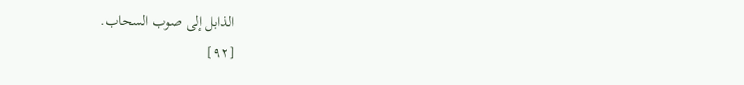الذابل إلى صوب السحاب.
[٩٢]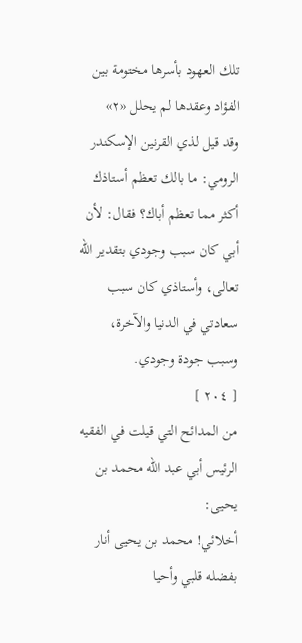تلك العهود بأسرها مختومة بين الفؤاد وعقدها لم يحلل «٢»
وقد قيل لذي القرنين الإسكندر الرومي: ما بالك تعظم أستاذك أكثر مما تعظم أباك؟ فقال: لأن أبي كان سبب وجودي بتقدير الله تعالى، وأستاذي كان سبب سعادتي في الدنيا والآخرة، وسبب جودة وجودي.
[ ٢٠٤ ]
من المدائح التي قيلت في الفقيه الرئيس أبي عبد الله محمد بن يحيى:
أخلائي! محمد بن يحيى أنار بفضله قلبي وأحيا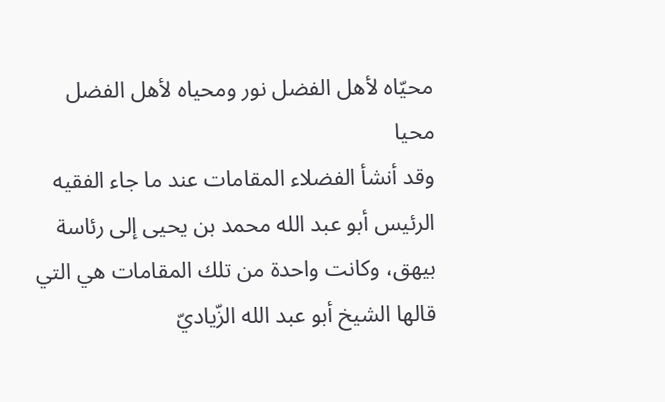محيّاه لأهل الفضل نور ومحياه لأهل الفضل محيا
وقد أنشأ الفضلاء المقامات عند ما جاء الفقيه الرئيس أبو عبد الله محمد بن يحيى إلى رئاسة بيهق، وكانت واحدة من تلك المقامات هي التي قالها الشيخ أبو عبد الله الزّياديّ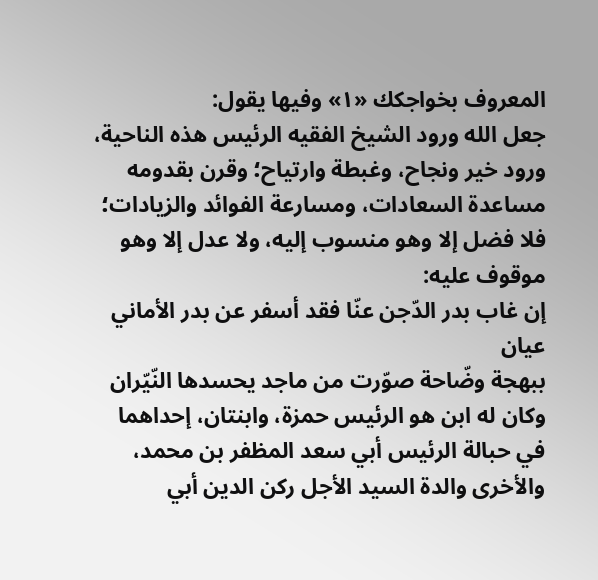المعروف بخواجكك «١» وفيها يقول:
جعل الله ورود الشيخ الفقيه الرئيس هذه الناحية، ورود خير ونجاح، وغبطة وارتياح؛ وقرن بقدومه مساعدة السعادات، ومسارعة الفوائد والزيادات؛ فلا فضل إلا وهو منسوب إليه، ولا عدل إلا وهو موقوف عليه:
إن غاب بدر الدّجن عنّا فقد أسفر عن بدر الأماني عيان
ببهجة وضّاحة صوّرت من ماجد يحسدها النّيّران
وكان له ابن هو الرئيس حمزة، وابنتان، إحداهما في حبالة الرئيس أبي سعد المظفر بن محمد، والأخرى والدة السيد الأجل ركن الدين أبي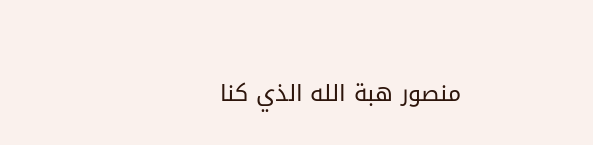منصور هبة الله الذي كنا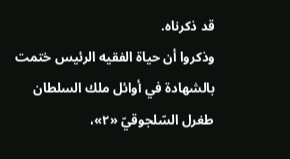قد ذكرناه.
وذكروا أن حياة الفقيه الرئيس ختمت بالشهادة في أوائل ملك السلطان طغرل السّلجوقيّ «٢»،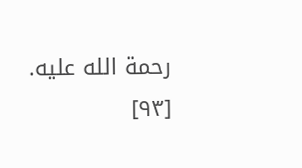رحمة الله عليه.
[٩٣]